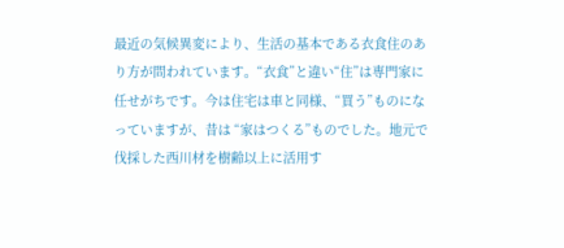最近の気候異変により、生活の基本である衣食住のあり方が問われています。“衣食”と違い“住”は専門家に任せがちです。今は住宅は車と同様、“買う”ものになっていますが、昔は “家はつくる”ものでした。地元で伐採した西川材を樹齢以上に活用す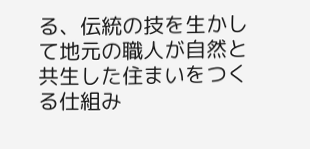る、伝統の技を生かして地元の職人が自然と共生した住まいをつくる仕組み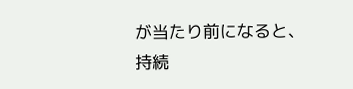が当たり前になると、持続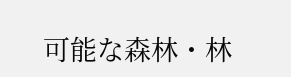可能な森林・林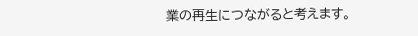業の再生につながると考えます。